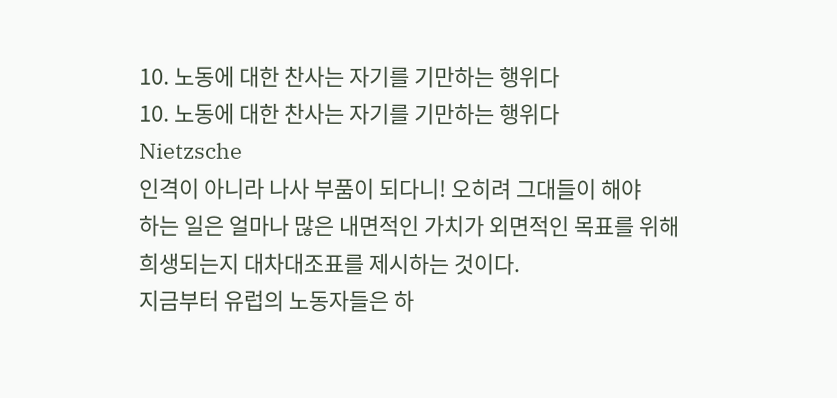10. 노동에 대한 찬사는 자기를 기만하는 행위다
10. 노동에 대한 찬사는 자기를 기만하는 행위다
Nietzsche
인격이 아니라 나사 부품이 되다니! 오히려 그대들이 해야
하는 일은 얼마나 많은 내면적인 가치가 외면적인 목표를 위해
희생되는지 대차대조표를 제시하는 것이다.
지금부터 유럽의 노동자들은 하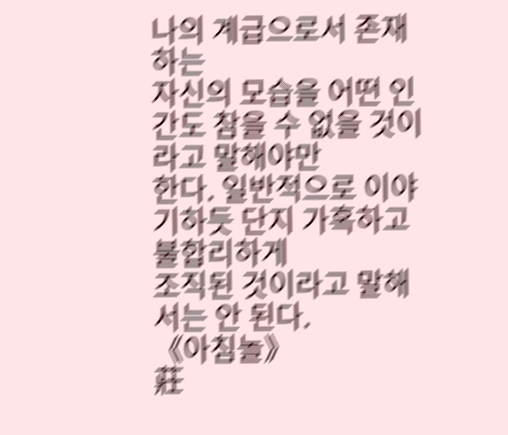나의 계급으로서 존재하는
자신의 모습을 어떤 인간도 참을 수 없을 것이라고 말해야만
한다. 일반적으로 이야기하듯 단지 가혹하고 불합리하게
조직된 것이라고 말해서는 안 된다.
《아침놀》
莊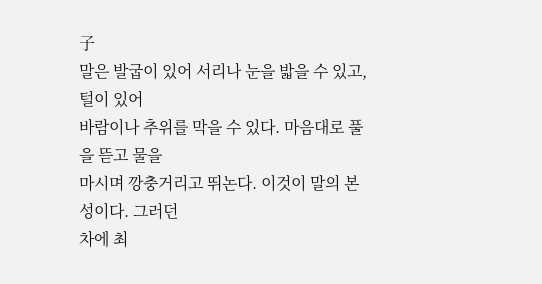子
말은 발굽이 있어 서리나 눈을 밟을 수 있고, 털이 있어
바람이나 추위를 막을 수 있다. 마음대로 풀을 뜯고 물을
마시며 깡충거리고 뛰논다. 이것이 말의 본성이다. 그러던
차에 최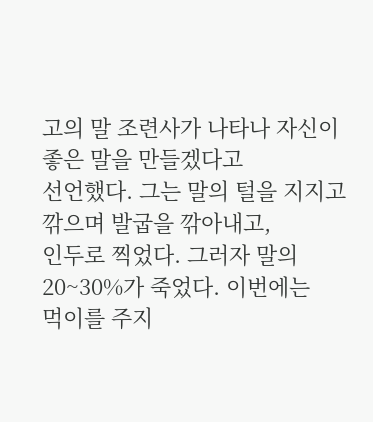고의 말 조련사가 나타나 자신이 좋은 말을 만들겠다고
선언했다. 그는 말의 털을 지지고 깎으며 발굽을 깎아내고,
인두로 찍었다. 그러자 말의 20~30%가 죽었다. 이번에는
먹이를 주지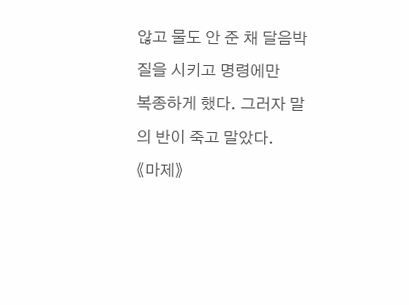않고 물도 안 준 채 달음박질을 시키고 명령에만
복종하게 했다. 그러자 말의 반이 죽고 말았다.
《마제》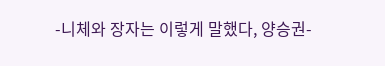-니체와 장자는 이렇게 말했다, 양승권-